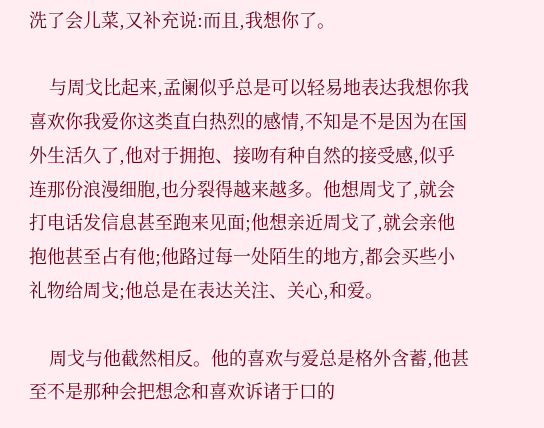洗了会儿菜,又补充说:而且,我想你了。

    与周戈比起来,孟阑似乎总是可以轻易地表达我想你我喜欢你我爱你这类直白热烈的感情,不知是不是因为在国外生活久了,他对于拥抱、接吻有种自然的接受感,似乎连那份浪漫细胞,也分裂得越来越多。他想周戈了,就会打电话发信息甚至跑来见面;他想亲近周戈了,就会亲他抱他甚至占有他;他路过每一处陌生的地方,都会买些小礼物给周戈;他总是在表达关注、关心,和爱。

    周戈与他截然相反。他的喜欢与爱总是格外含蓄,他甚至不是那种会把想念和喜欢诉诸于口的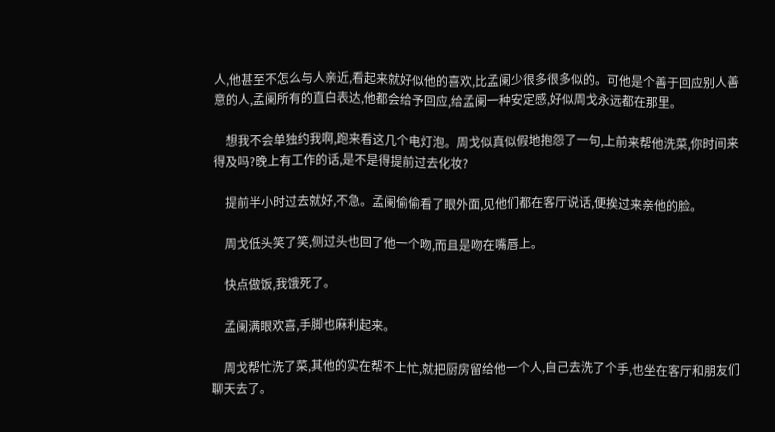人,他甚至不怎么与人亲近,看起来就好似他的喜欢,比孟阑少很多很多似的。可他是个善于回应别人善意的人,孟阑所有的直白表达,他都会给予回应,给孟阑一种安定感,好似周戈永远都在那里。

    想我不会单独约我啊,跑来看这几个电灯泡。周戈似真似假地抱怨了一句,上前来帮他洗菜,你时间来得及吗?晚上有工作的话,是不是得提前过去化妆?

    提前半小时过去就好,不急。孟阑偷偷看了眼外面,见他们都在客厅说话,便挨过来亲他的脸。

    周戈低头笑了笑,侧过头也回了他一个吻,而且是吻在嘴唇上。

    快点做饭,我饿死了。

    孟阑满眼欢喜,手脚也麻利起来。

    周戈帮忙洗了菜,其他的实在帮不上忙,就把厨房留给他一个人,自己去洗了个手,也坐在客厅和朋友们聊天去了。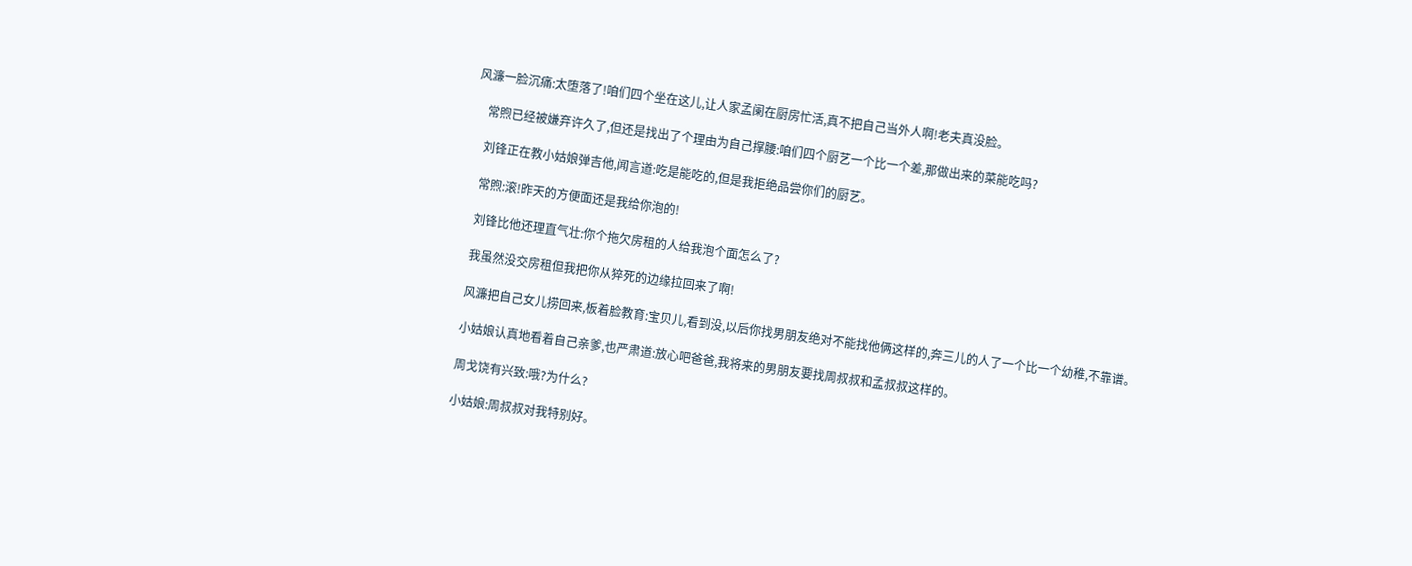风濂一脸沉痛:太堕落了!咱们四个坐在这儿,让人家孟阑在厨房忙活,真不把自己当外人啊!老夫真没脸。

    常煦已经被嫌弃许久了,但还是找出了个理由为自己撑腰:咱们四个厨艺一个比一个差,那做出来的菜能吃吗?

    刘锋正在教小姑娘弹吉他,闻言道:吃是能吃的,但是我拒绝品尝你们的厨艺。

    常煦:滚!昨天的方便面还是我给你泡的!

    刘锋比他还理直气壮:你个拖欠房租的人给我泡个面怎么了?

    我虽然没交房租但我把你从猝死的边缘拉回来了啊!

    风濂把自己女儿捞回来,板着脸教育:宝贝儿,看到没,以后你找男朋友绝对不能找他俩这样的,奔三儿的人了一个比一个幼稚,不靠谱。

    小姑娘认真地看着自己亲爹,也严肃道:放心吧爸爸,我将来的男朋友要找周叔叔和孟叔叔这样的。

    周戈饶有兴致:哦?为什么?

    小姑娘:周叔叔对我特别好。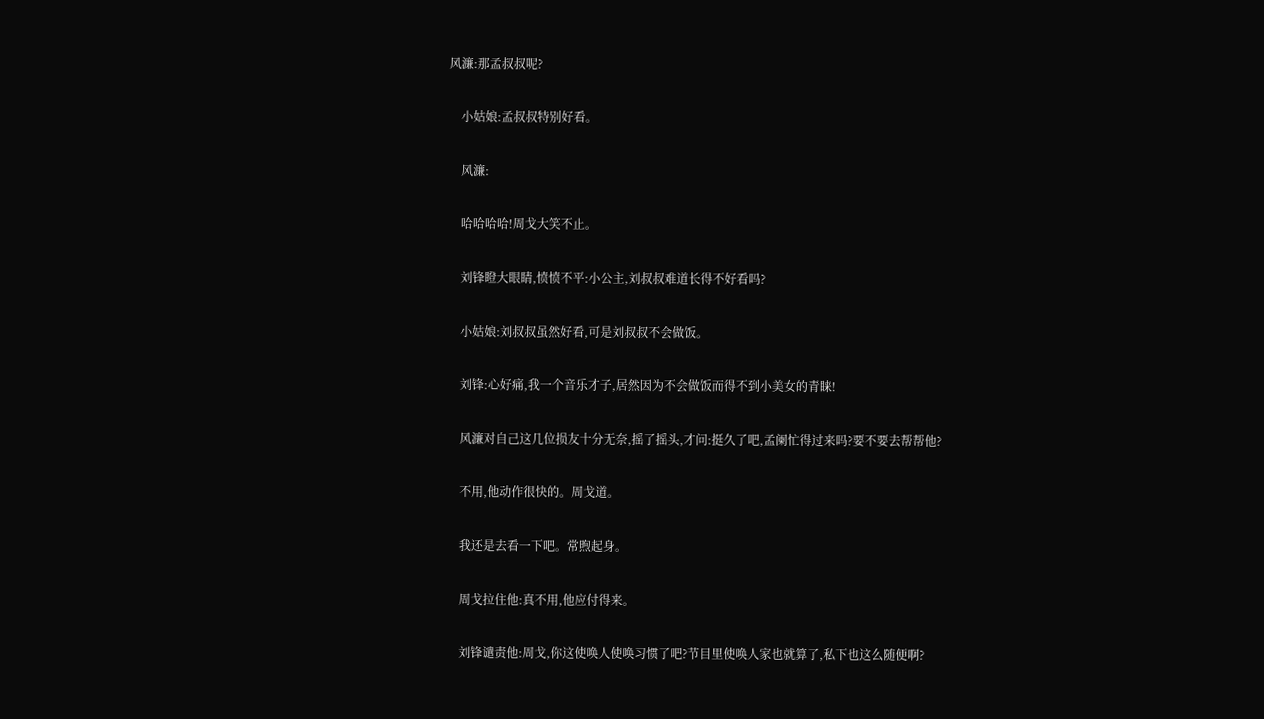风濂:那孟叔叔呢?

    小姑娘:孟叔叔特别好看。

    风濂:

    哈哈哈哈!周戈大笑不止。

    刘锋瞪大眼睛,愤愤不平:小公主,刘叔叔难道长得不好看吗?

    小姑娘:刘叔叔虽然好看,可是刘叔叔不会做饭。

    刘锋:心好痛,我一个音乐才子,居然因为不会做饭而得不到小美女的青睐!

    风濂对自己这几位损友十分无奈,摇了摇头,才问:挺久了吧,孟阑忙得过来吗?要不要去帮帮他?

    不用,他动作很快的。周戈道。

    我还是去看一下吧。常煦起身。

    周戈拉住他:真不用,他应付得来。

    刘锋谴责他:周戈,你这使唤人使唤习惯了吧?节目里使唤人家也就算了,私下也这么随便啊?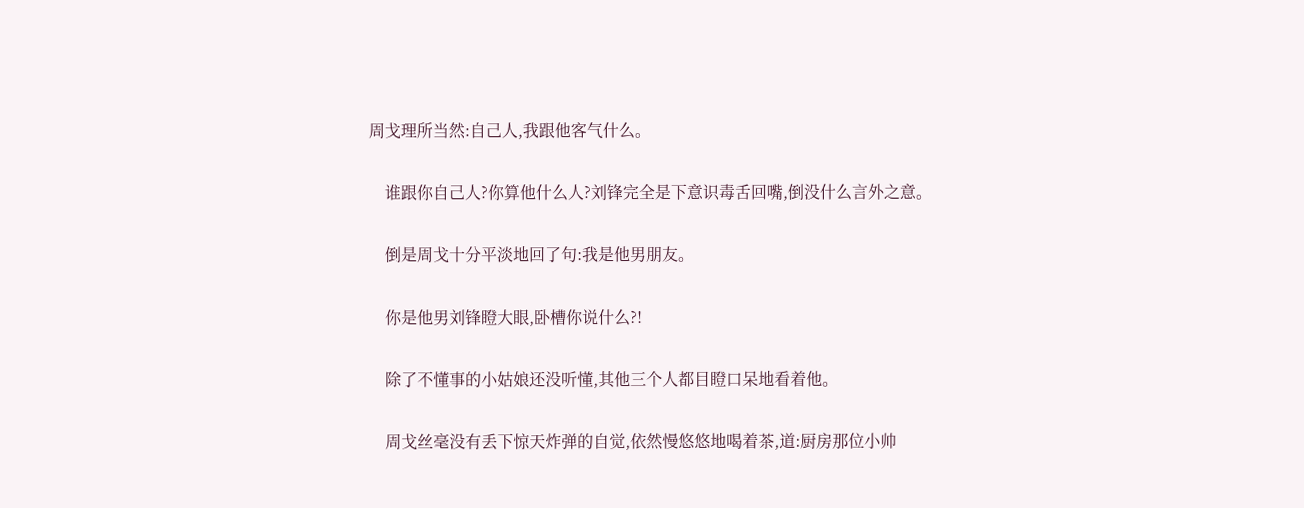周戈理所当然:自己人,我跟他客气什么。

    谁跟你自己人?你算他什么人?刘锋完全是下意识毒舌回嘴,倒没什么言外之意。

    倒是周戈十分平淡地回了句:我是他男朋友。

    你是他男刘锋瞪大眼,卧槽你说什么?!

    除了不懂事的小姑娘还没听懂,其他三个人都目瞪口呆地看着他。

    周戈丝毫没有丢下惊天炸弹的自觉,依然慢悠悠地喝着茶,道:厨房那位小帅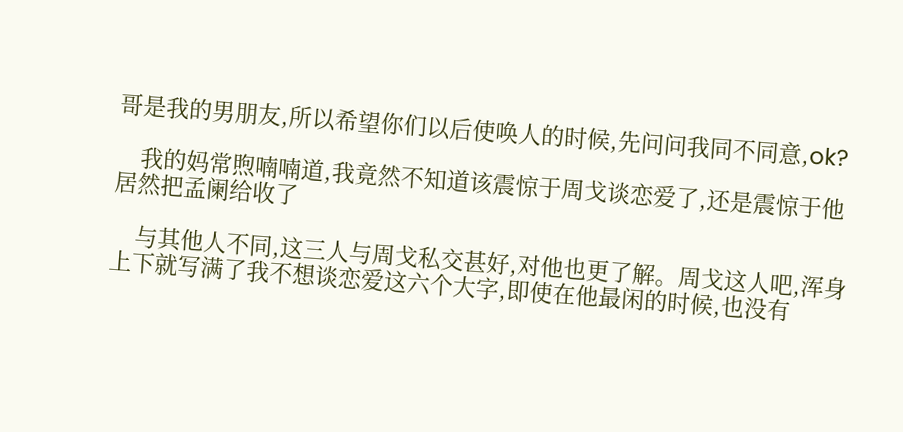哥是我的男朋友,所以希望你们以后使唤人的时候,先问问我同不同意,ok?

    我的妈常煦喃喃道,我竟然不知道该震惊于周戈谈恋爱了,还是震惊于他居然把孟阑给收了

    与其他人不同,这三人与周戈私交甚好,对他也更了解。周戈这人吧,浑身上下就写满了我不想谈恋爱这六个大字,即使在他最闲的时候,也没有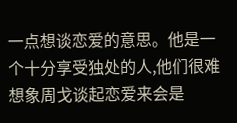一点想谈恋爱的意思。他是一个十分享受独处的人,他们很难想象周戈谈起恋爱来会是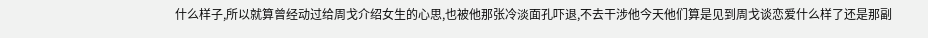什么样子,所以就算曾经动过给周戈介绍女生的心思,也被他那张冷淡面孔吓退,不去干涉他今天他们算是见到周戈谈恋爱什么样了还是那副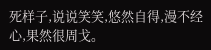死样子,说说笑笑,悠然自得,漫不经心,果然很周戈。